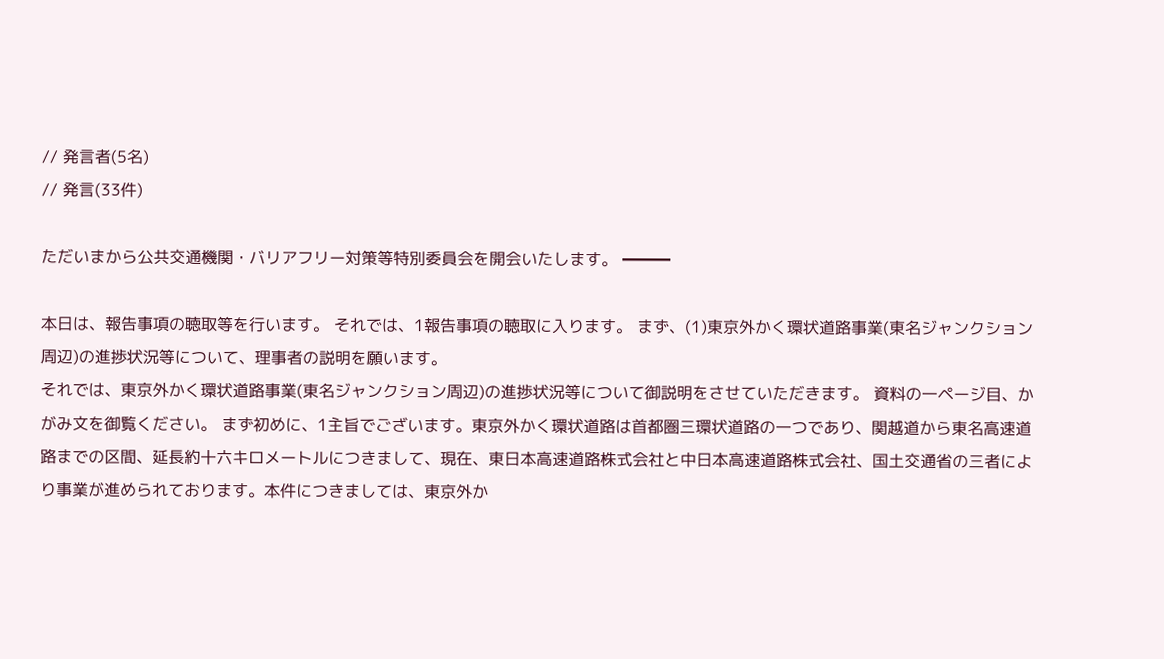// 発言者(5名)
// 発言(33件)

ただいまから公共交通機関・バリアフリー対策等特別委員会を開会いたします。 ━━━

本日は、報告事項の聴取等を行います。 それでは、1報告事項の聴取に入ります。 まず、(1)東京外かく環状道路事業(東名ジャンクション周辺)の進捗状況等について、理事者の説明を願います。
それでは、東京外かく環状道路事業(東名ジャンクション周辺)の進捗状況等について御説明をさせていただきます。 資料の一ページ目、かがみ文を御覧ください。 まず初めに、1主旨でございます。東京外かく環状道路は首都圏三環状道路の一つであり、関越道から東名高速道路までの区間、延長約十六キロメートルにつきまして、現在、東日本高速道路株式会社と中日本高速道路株式会社、国土交通省の三者により事業が進められております。本件につきましては、東京外か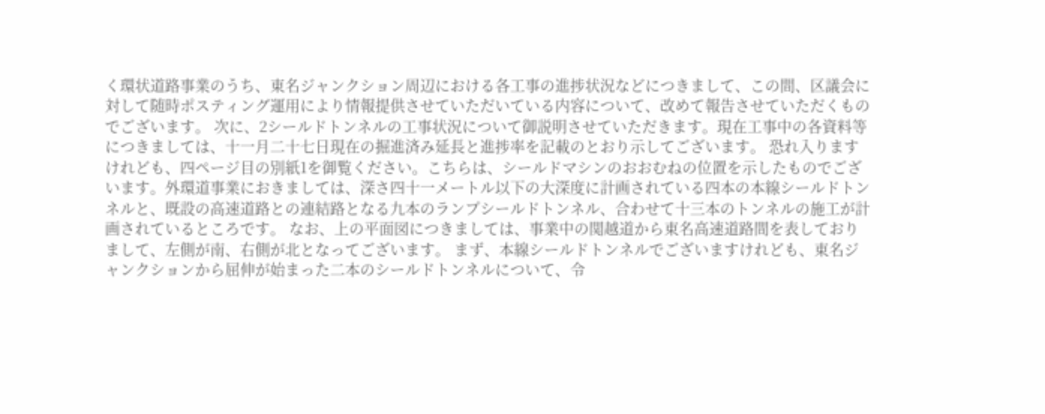く環状道路事業のうち、東名ジャンクション周辺における各工事の進捗状況などにつきまして、この間、区議会に対して随時ポスティング運用により情報提供させていただいている内容について、改めて報告させていただくものでございます。 次に、2シールドトンネルの工事状況について御説明させていただきます。現在工事中の各資料等につきましては、十一月二十七日現在の掘進済み延長と進捗率を記載のとおり示してございます。 恐れ入りますけれども、四ページ目の別紙1を御覧ください。こちらは、シールドマシンのおおむねの位置を示したものでございます。外環道事業におきましては、深さ四十一メートル以下の大深度に計画されている四本の本線シールドトンネルと、既設の高速道路との連結路となる九本のランプシールドトンネル、合わせて十三本のトンネルの施工が計画されているところです。 なお、上の平面図につきましては、事業中の関越道から東名高速道路間を表しておりまして、左側が南、右側が北となってございます。 まず、本線シールドトンネルでございますけれども、東名ジャンクションから屈伸が始まった二本のシールドトンネルについて、令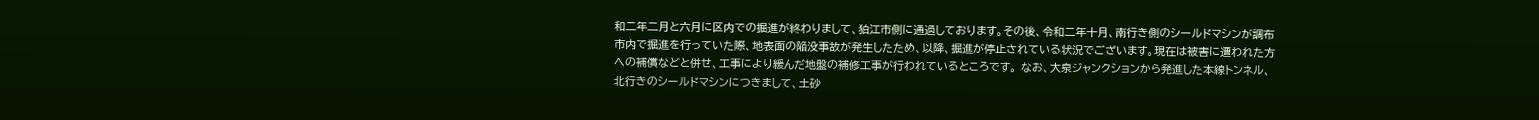和二年二月と六月に区内での掘進が終わりまして、狛江市側に通過しております。その後、令和二年十月、南行き側のシールドマシンが調布市内で掘進を行っていた際、地表面の陥没事故が発生したため、以降、掘進が停止されている状況でございます。現在は被害に遭われた方への補償などと併せ、工事により緩んだ地盤の補修工事が行われているところです。 なお、大泉ジャンクションから発進した本線トンネル、北行きのシールドマシンにつきまして、土砂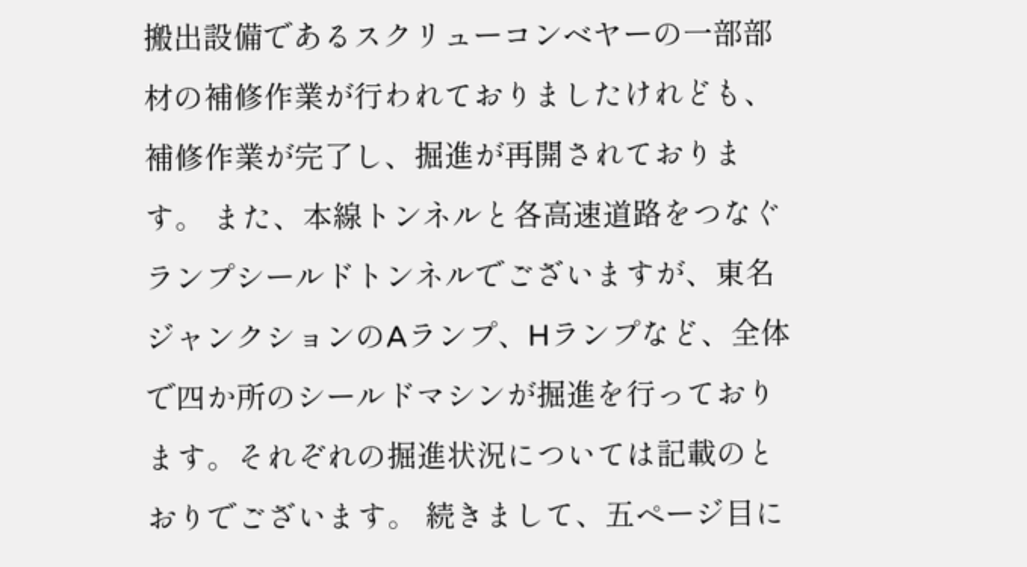搬出設備であるスクリューコンベヤーの一部部材の補修作業が行われておりましたけれども、補修作業が完了し、掘進が再開されております。 また、本線トンネルと各高速道路をつなぐランプシールドトンネルでございますが、東名ジャンクションのAランプ、Hランプなど、全体で四か所のシールドマシンが掘進を行っております。それぞれの掘進状況については記載のとおりでございます。 続きまして、五ページ目に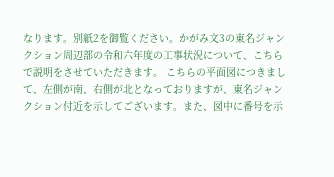なります。別紙2を御覧ください。かがみ文3の東名ジャンクション周辺部の令和六年度の工事状況について、こちらで説明をさせていただきます。 こちらの平面図につきまして、左側が南、右側が北となっておりますが、東名ジャンクション付近を示してございます。また、図中に番号を示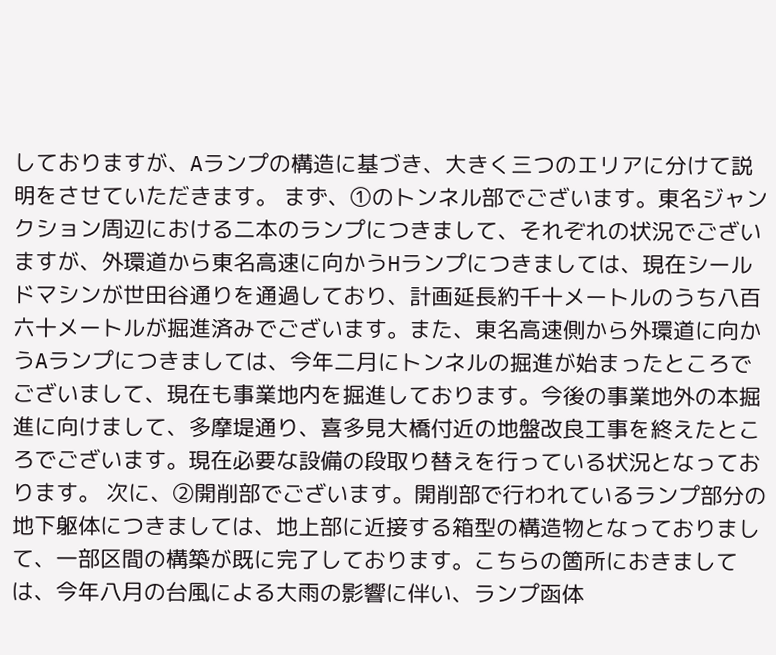しておりますが、Aランプの構造に基づき、大きく三つのエリアに分けて説明をさせていただきます。 まず、①のトンネル部でございます。東名ジャンクション周辺における二本のランプにつきまして、それぞれの状況でございますが、外環道から東名高速に向かうHランプにつきましては、現在シールドマシンが世田谷通りを通過しており、計画延長約千十メートルのうち八百六十メートルが掘進済みでございます。また、東名高速側から外環道に向かうAランプにつきましては、今年二月にトンネルの掘進が始まったところでございまして、現在も事業地内を掘進しております。今後の事業地外の本掘進に向けまして、多摩堤通り、喜多見大橋付近の地盤改良工事を終えたところでございます。現在必要な設備の段取り替えを行っている状況となっております。 次に、②開削部でございます。開削部で行われているランプ部分の地下躯体につきましては、地上部に近接する箱型の構造物となっておりまして、一部区間の構築が既に完了しております。こちらの箇所におきましては、今年八月の台風による大雨の影響に伴い、ランプ函体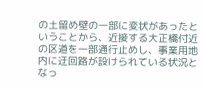の土留め壁の一部に変状があったということから、近接する大正橋付近の区道を一部通行止めし、事業用地内に迂回路が設けられている状況となっ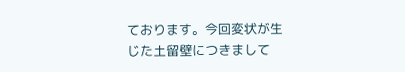ております。今回変状が生じた土留壁につきまして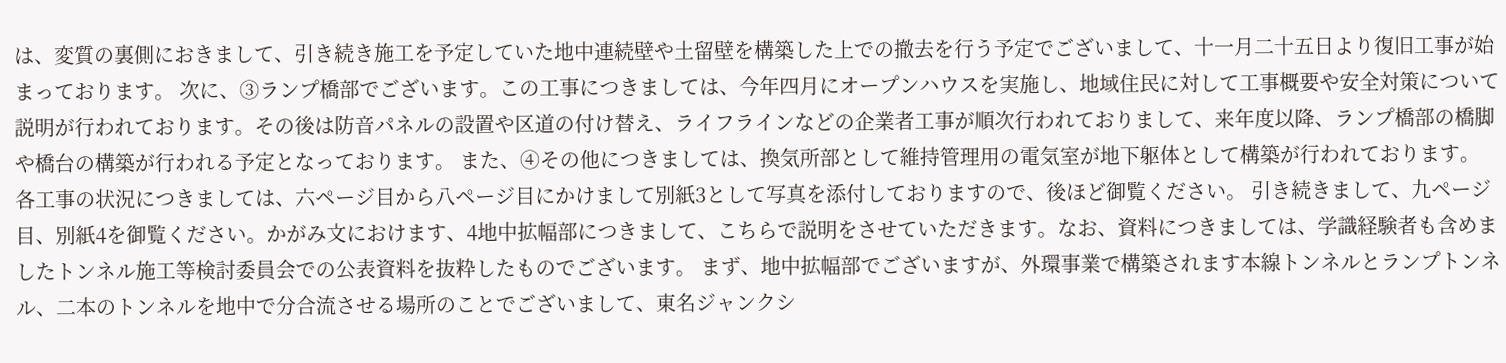は、変質の裏側におきまして、引き続き施工を予定していた地中連続壁や土留壁を構築した上での撤去を行う予定でございまして、十一月二十五日より復旧工事が始まっております。 次に、③ランプ橋部でございます。この工事につきましては、今年四月にオープンハウスを実施し、地域住民に対して工事概要や安全対策について説明が行われております。その後は防音パネルの設置や区道の付け替え、ライフラインなどの企業者工事が順次行われておりまして、来年度以降、ランプ橋部の橋脚や橋台の構築が行われる予定となっております。 また、④その他につきましては、換気所部として維持管理用の電気室が地下躯体として構築が行われております。 各工事の状況につきましては、六ページ目から八ページ目にかけまして別紙3として写真を添付しておりますので、後ほど御覧ください。 引き続きまして、九ページ目、別紙4を御覧ください。かがみ文におけます、4地中拡幅部につきまして、こちらで説明をさせていただきます。なお、資料につきましては、学識経験者も含めましたトンネル施工等検討委員会での公表資料を抜粋したものでございます。 まず、地中拡幅部でございますが、外環事業で構築されます本線トンネルとランプトンネル、二本のトンネルを地中で分合流させる場所のことでございまして、東名ジャンクシ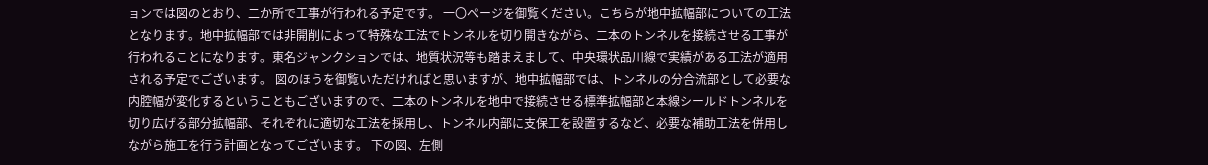ョンでは図のとおり、二か所で工事が行われる予定です。 一〇ページを御覧ください。こちらが地中拡幅部についての工法となります。地中拡幅部では非開削によって特殊な工法でトンネルを切り開きながら、二本のトンネルを接続させる工事が行われることになります。東名ジャンクションでは、地質状況等も踏まえまして、中央環状品川線で実績がある工法が適用される予定でございます。 図のほうを御覧いただければと思いますが、地中拡幅部では、トンネルの分合流部として必要な内腔幅が変化するということもございますので、二本のトンネルを地中で接続させる標準拡幅部と本線シールドトンネルを切り広げる部分拡幅部、それぞれに適切な工法を採用し、トンネル内部に支保工を設置するなど、必要な補助工法を併用しながら施工を行う計画となってございます。 下の図、左側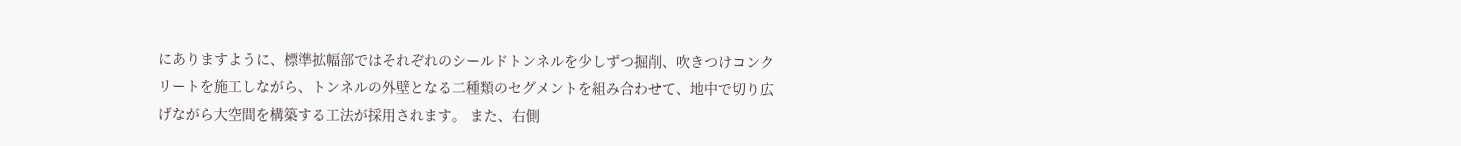にありますように、標準拡幅部ではそれぞれのシールドトンネルを少しずつ掘削、吹きつけコンクリートを施工しながら、トンネルの外壁となる二種類のセグメントを組み合わせて、地中で切り広げながら大空間を構築する工法が採用されます。 また、右側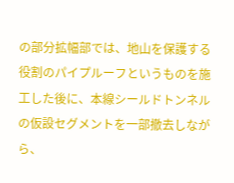の部分拡幅部では、地山を保護する役割のパイプルーフというものを施工した後に、本線シールドトンネルの仮設セグメントを一部撤去しながら、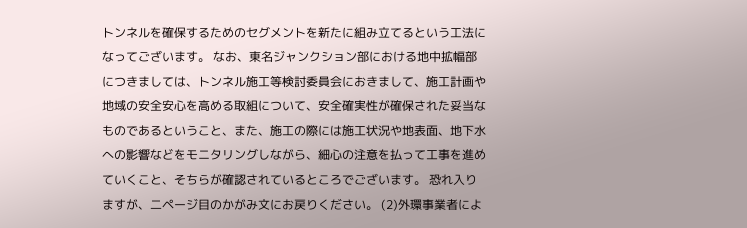トンネルを確保するためのセグメントを新たに組み立てるという工法になってございます。 なお、東名ジャンクション部における地中拡幅部につきましては、トンネル施工等検討委員会におきまして、施工計画や地域の安全安心を高める取組について、安全確実性が確保された妥当なものであるということ、また、施工の際には施工状況や地表面、地下水への影響などをモニタリングしながら、細心の注意を払って工事を進めていくこと、そちらが確認されているところでございます。 恐れ入りますが、二ページ目のかがみ文にお戻りください。 (2)外環事業者によ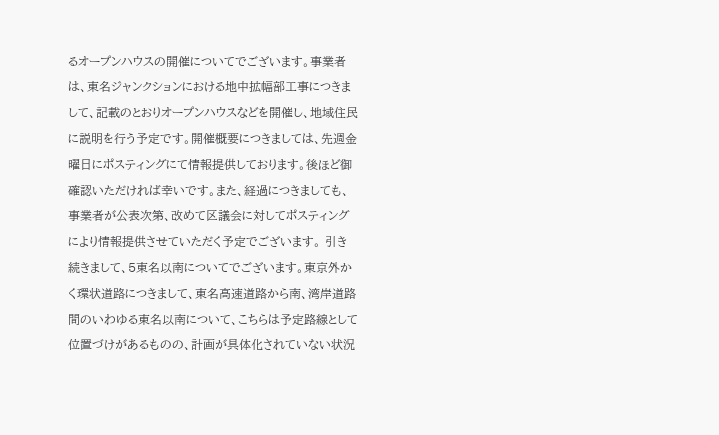るオープンハウスの開催についてでございます。事業者は、東名ジャンクションにおける地中拡幅部工事につきまして、記載のとおりオープンハウスなどを開催し、地域住民に説明を行う予定です。開催概要につきましては、先週金曜日にポスティングにて情報提供しております。後ほど御確認いただければ幸いです。また、経過につきましても、事業者が公表次第、改めて区議会に対してポスティングにより情報提供させていただく予定でございます。 引き続きまして、5東名以南についてでございます。東京外かく環状道路につきまして、東名高速道路から南、湾岸道路間のいわゆる東名以南について、こちらは予定路線として位置づけがあるものの、計画が具体化されていない状況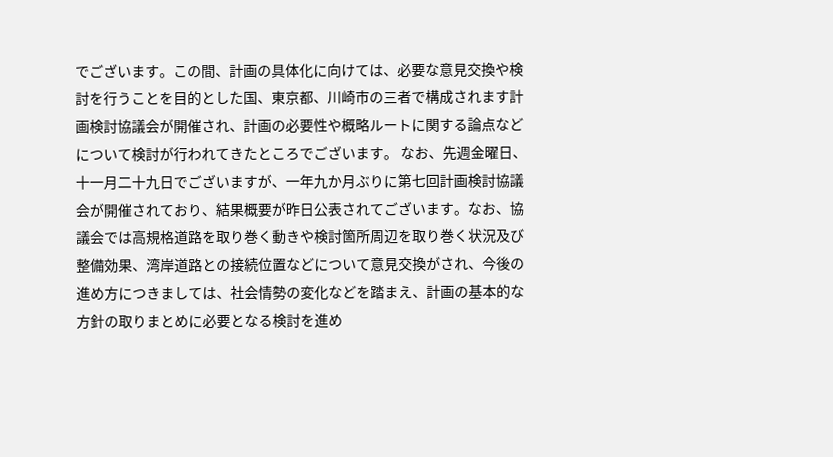でございます。この間、計画の具体化に向けては、必要な意見交換や検討を行うことを目的とした国、東京都、川崎市の三者で構成されます計画検討協議会が開催され、計画の必要性や概略ルートに関する論点などについて検討が行われてきたところでございます。 なお、先週金曜日、十一月二十九日でございますが、一年九か月ぶりに第七回計画検討協議会が開催されており、結果概要が昨日公表されてございます。なお、協議会では高規格道路を取り巻く動きや検討箇所周辺を取り巻く状況及び整備効果、湾岸道路との接続位置などについて意見交換がされ、今後の進め方につきましては、社会情勢の変化などを踏まえ、計画の基本的な方針の取りまとめに必要となる検討を進め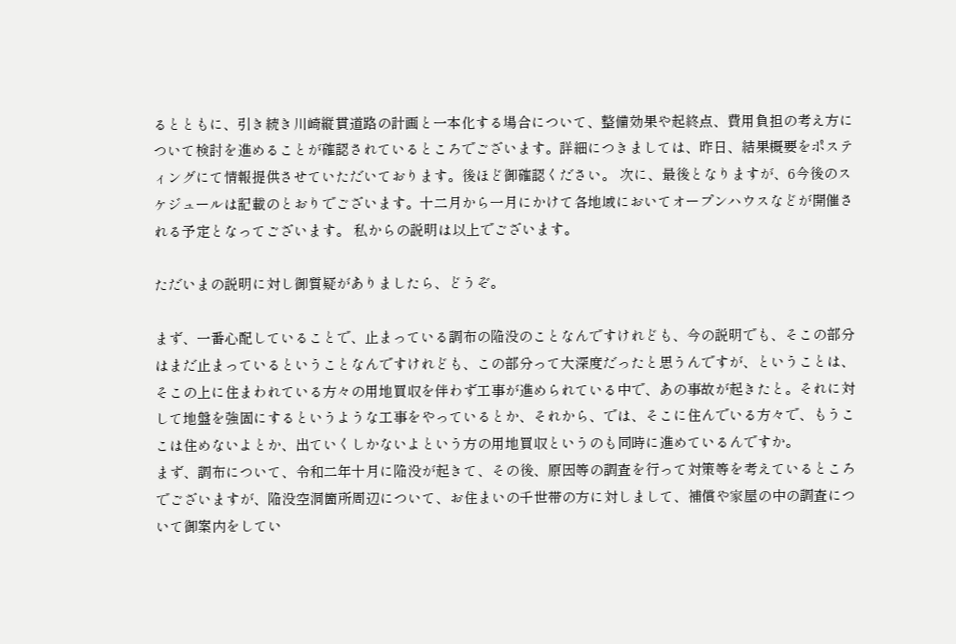るとともに、引き続き川崎縦貫道路の計画と一本化する場合について、整備効果や起終点、費用負担の考え方について検討を進めることが確認されているところでございます。詳細につきましては、昨日、結果概要をポスティングにて情報提供させていただいております。後ほど御確認ください。 次に、最後となりますが、6今後のスケジュールは記載のとおりでございます。十二月から一月にかけて各地域においてオープンハウスなどが開催される予定となってございます。 私からの説明は以上でございます。

ただいまの説明に対し御質疑がありましたら、どうぞ。

まず、一番心配していることで、止まっている調布の陥没のことなんですけれども、今の説明でも、そこの部分はまだ止まっているということなんですけれども、この部分って大深度だったと思うんですが、ということは、そこの上に住まわれている方々の用地買収を伴わず工事が進められている中で、あの事故が起きたと。それに対して地盤を強固にするというような工事をやっているとか、それから、では、そこに住んでいる方々で、もうここは住めないよとか、出ていくしかないよという方の用地買収というのも同時に進めているんですか。
まず、調布について、令和二年十月に陥没が起きて、その後、原因等の調査を行って対策等を考えているところでございますが、陥没空洞箇所周辺について、お住まいの千世帯の方に対しまして、補償や家屋の中の調査について御案内をしてい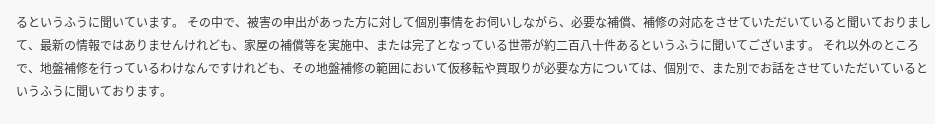るというふうに聞いています。 その中で、被害の申出があった方に対して個別事情をお伺いしながら、必要な補償、補修の対応をさせていただいていると聞いておりまして、最新の情報ではありませんけれども、家屋の補償等を実施中、または完了となっている世帯が約二百八十件あるというふうに聞いてございます。 それ以外のところで、地盤補修を行っているわけなんですけれども、その地盤補修の範囲において仮移転や買取りが必要な方については、個別で、また別でお話をさせていただいているというふうに聞いております。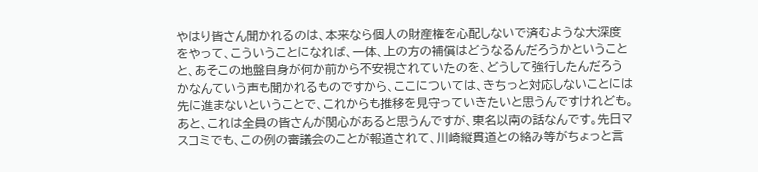やはり皆さん聞かれるのは、本来なら個人の財産権を心配しないで済むような大深度をやって、こういうことになれば、一体、上の方の補償はどうなるんだろうかということと、あそこの地盤自身が何か前から不安視されていたのを、どうして強行したんだろうかなんていう声も聞かれるものですから、ここについては、きちっと対応しないことには先に進まないということで、これからも推移を見守っていきたいと思うんですけれども。 あと、これは全員の皆さんが関心があると思うんですが、東名以南の話なんです。先日マスコミでも、この例の審議会のことが報道されて、川崎縦貫道との絡み等がちょっと言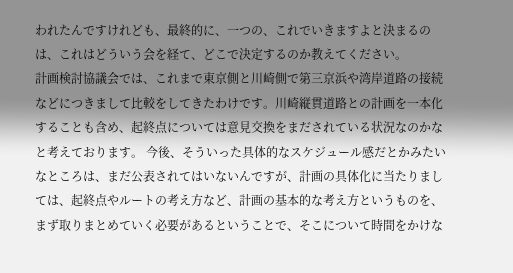われたんですけれども、最終的に、一つの、これでいきますよと決まるのは、これはどういう会を経て、どこで決定するのか教えてください。
計画検討協議会では、これまで東京側と川崎側で第三京浜や湾岸道路の接続などにつきまして比較をしてきたわけです。川崎縦貫道路との計画を一本化することも含め、起終点については意見交換をまだされている状況なのかなと考えております。 今後、そういった具体的なスケジュール感だとかみたいなところは、まだ公表されてはいないんですが、計画の具体化に当たりましては、起終点やルートの考え方など、計画の基本的な考え方というものを、まず取りまとめていく必要があるということで、そこについて時間をかけな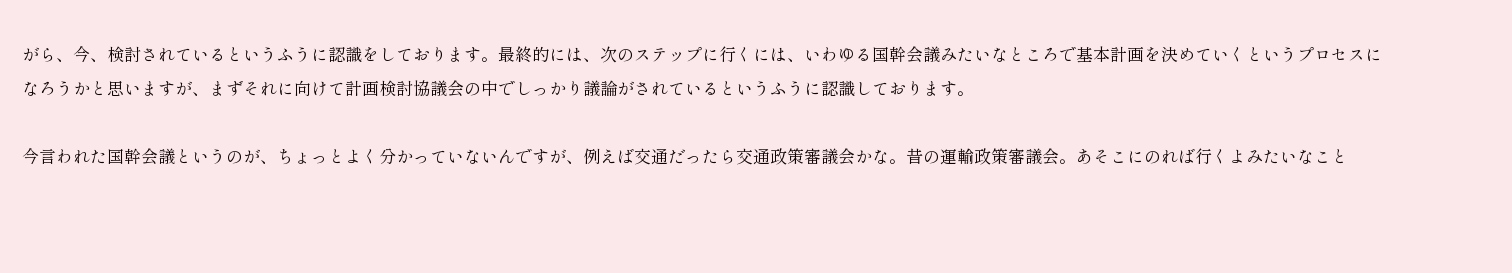がら、今、検討されているというふうに認識をしております。最終的には、次のステップに行くには、いわゆる国幹会議みたいなところで基本計画を決めていくというプロセスになろうかと思いますが、まずそれに向けて計画検討協議会の中でしっかり議論がされているというふうに認識しております。

今言われた国幹会議というのが、ちょっとよく分かっていないんですが、例えば交通だったら交通政策審議会かな。昔の運輸政策審議会。あそこにのれば行くよみたいなこと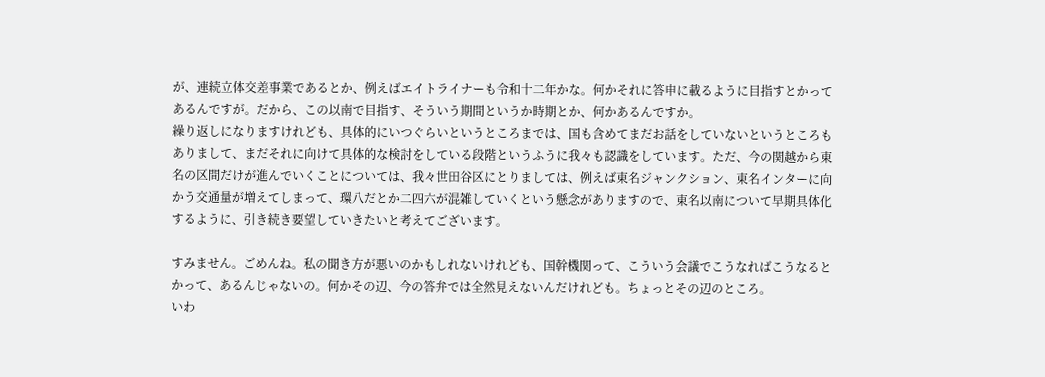が、連続立体交差事業であるとか、例えばエイトライナーも令和十二年かな。何かそれに答申に載るように目指すとかってあるんですが。だから、この以南で目指す、そういう期間というか時期とか、何かあるんですか。
繰り返しになりますけれども、具体的にいつぐらいというところまでは、国も含めてまだお話をしていないというところもありまして、まだそれに向けて具体的な検討をしている段階というふうに我々も認識をしています。ただ、今の関越から東名の区間だけが進んでいくことについては、我々世田谷区にとりましては、例えば東名ジャンクション、東名インターに向かう交通量が増えてしまって、環八だとか二四六が混雑していくという懸念がありますので、東名以南について早期具体化するように、引き続き要望していきたいと考えてございます。

すみません。ごめんね。私の聞き方が悪いのかもしれないけれども、国幹機関って、こういう会議でこうなればこうなるとかって、あるんじゃないの。何かその辺、今の答弁では全然見えないんだけれども。ちょっとその辺のところ。
いわ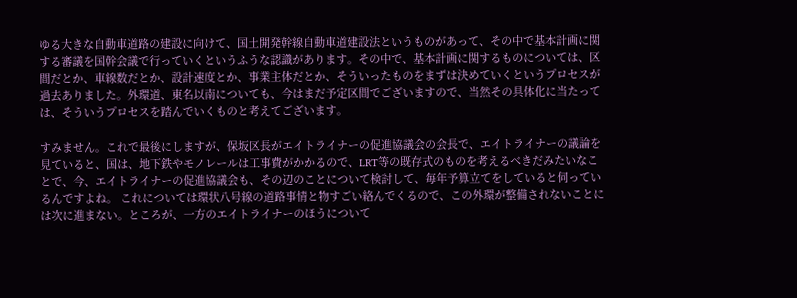ゆる大きな自動車道路の建設に向けて、国土開発幹線自動車道建設法というものがあって、その中で基本計画に関する審議を国幹会議で行っていくというふうな認識があります。その中で、基本計画に関するものについては、区間だとか、車線数だとか、設計速度とか、事業主体だとか、そういったものをまずは決めていくというプロセスが過去ありました。外環道、東名以南についても、今はまだ予定区間でございますので、当然その具体化に当たっては、そういうプロセスを踏んでいくものと考えてございます。

すみません。これで最後にしますが、保坂区長がエイトライナーの促進協議会の会長で、エイトライナーの議論を見ていると、国は、地下鉄やモノレールは工事費がかかるので、LRT等の既存式のものを考えるべきだみたいなことで、今、エイトライナーの促進協議会も、その辺のことについて検討して、毎年予算立てをしていると伺っているんですよね。 これについては環状八号線の道路事情と物すごい絡んでくるので、この外環が整備されないことには次に進まない。ところが、一方のエイトライナーのほうについて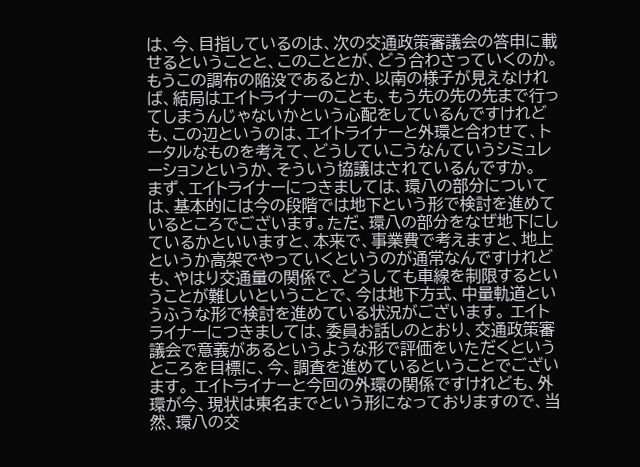は、今、目指しているのは、次の交通政策審議会の答申に載せるということと、このこととが、どう合わさっていくのか。もうこの調布の陥没であるとか、以南の様子が見えなければ、結局はエイトライナーのことも、もう先の先の先まで行ってしまうんじゃないかという心配をしているんですけれども、この辺というのは、エイトライナーと外環と合わせて、トータルなものを考えて、どうしていこうなんていうシミュレーションというか、そういう協議はされているんですか。
まず、エイトライナーにつきましては、環八の部分については、基本的には今の段階では地下という形で検討を進めているところでございます。ただ、環八の部分をなぜ地下にしているかといいますと、本来で、事業費で考えますと、地上というか高架でやっていくというのが通常なんですけれども、やはり交通量の関係で、どうしても車線を制限するということが難しいということで、今は地下方式、中量軌道というふうな形で検討を進めている状況がございます。 エイトライナーにつきましては、委員お話しのとおり、交通政策審議会で意義があるというような形で評価をいただくというところを目標に、今、調査を進めているということでございます。 エイトライナーと今回の外環の関係ですけれども、外環が今、現状は東名までという形になっておりますので、当然、環八の交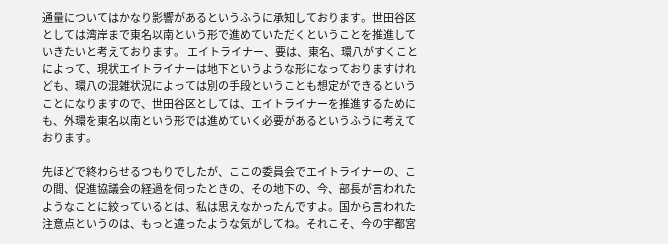通量についてはかなり影響があるというふうに承知しております。世田谷区としては湾岸まで東名以南という形で進めていただくということを推進していきたいと考えております。 エイトライナー、要は、東名、環八がすくことによって、現状エイトライナーは地下というような形になっておりますけれども、環八の混雑状況によっては別の手段ということも想定ができるということになりますので、世田谷区としては、エイトライナーを推進するためにも、外環を東名以南という形では進めていく必要があるというふうに考えております。

先ほどで終わらせるつもりでしたが、ここの委員会でエイトライナーの、この間、促進協議会の経過を伺ったときの、その地下の、今、部長が言われたようなことに絞っているとは、私は思えなかったんですよ。国から言われた注意点というのは、もっと違ったような気がしてね。それこそ、今の宇都宮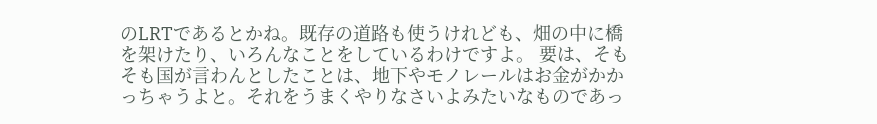のLRTであるとかね。既存の道路も使うけれども、畑の中に橋を架けたり、いろんなことをしているわけですよ。 要は、そもそも国が言わんとしたことは、地下やモノレールはお金がかかっちゃうよと。それをうまくやりなさいよみたいなものであっ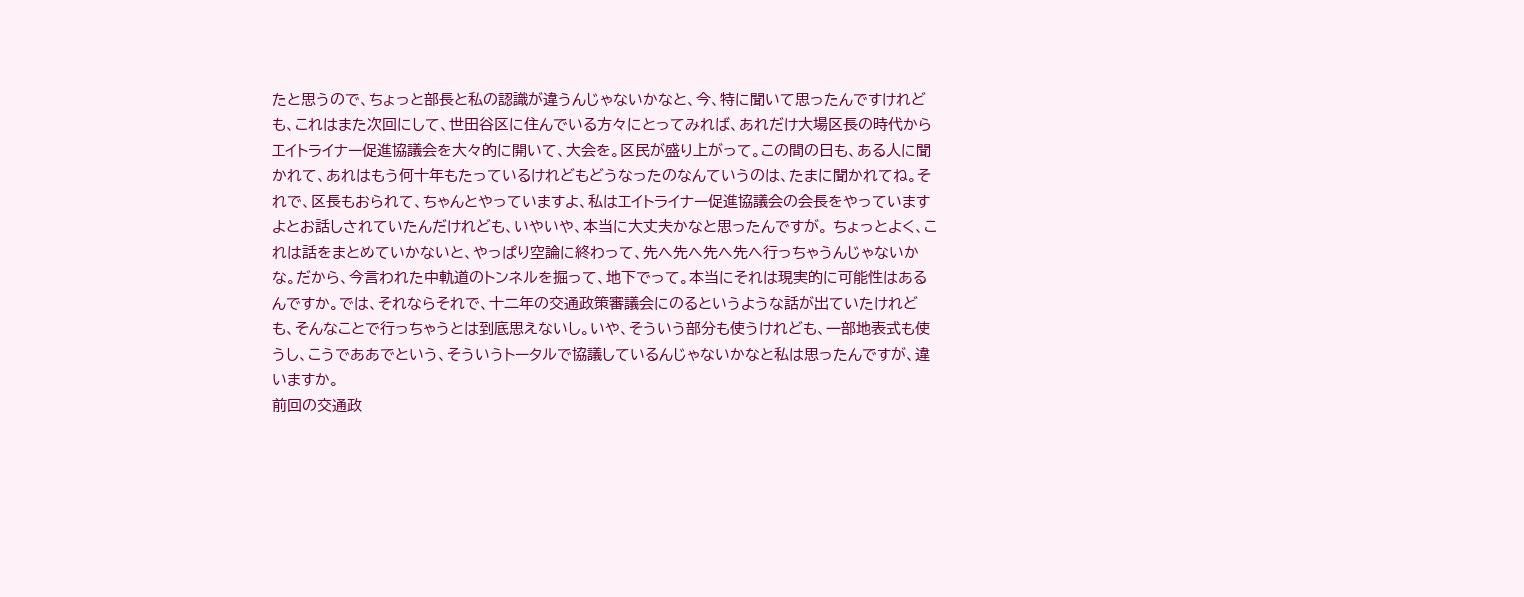たと思うので、ちょっと部長と私の認識が違うんじゃないかなと、今、特に聞いて思ったんですけれども、これはまた次回にして、世田谷区に住んでいる方々にとってみれば、あれだけ大場区長の時代からエイトライナー促進協議会を大々的に開いて、大会を。区民が盛り上がって。この間の日も、ある人に聞かれて、あれはもう何十年もたっているけれどもどうなったのなんていうのは、たまに聞かれてね。それで、区長もおられて、ちゃんとやっていますよ、私はエイトライナー促進協議会の会長をやっていますよとお話しされていたんだけれども、いやいや、本当に大丈夫かなと思ったんですが。 ちょっとよく、これは話をまとめていかないと、やっぱり空論に終わって、先へ先へ先へ先へ行っちゃうんじゃないかな。だから、今言われた中軌道のトンネルを掘って、地下でって。本当にそれは現実的に可能性はあるんですか。では、それならそれで、十二年の交通政策審議会にのるというような話が出ていたけれども、そんなことで行っちゃうとは到底思えないし。いや、そういう部分も使うけれども、一部地表式も使うし、こうでああでという、そういうトータルで協議しているんじゃないかなと私は思ったんですが、違いますか。
前回の交通政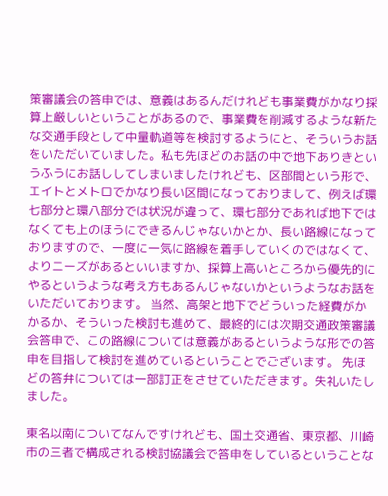策審議会の答申では、意義はあるんだけれども事業費がかなり採算上厳しいということがあるので、事業費を削減するような新たな交通手段として中量軌道等を検討するようにと、そういうお話をいただいていました。私も先ほどのお話の中で地下ありきというふうにお話ししてしまいましたけれども、区部間という形で、エイトとメトロでかなり長い区間になっておりまして、例えば環七部分と環八部分では状況が違って、環七部分であれば地下ではなくても上のほうにできるんじゃないかとか、長い路線になっておりますので、一度に一気に路線を着手していくのではなくて、よりニーズがあるといいますか、採算上高いところから優先的にやるというような考え方もあるんじゃないかというようなお話をいただいております。 当然、高架と地下でどういった経費がかかるか、そういった検討も進めて、最終的には次期交通政策審議会答申で、この路線については意義があるというような形での答申を目指して検討を進めているということでございます。 先ほどの答弁については一部訂正をさせていただきます。失礼いたしました。

東名以南についてなんですけれども、国土交通省、東京都、川崎市の三者で構成される検討協議会で答申をしているということな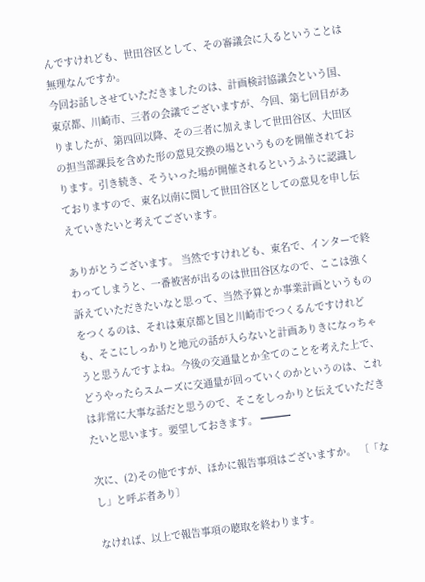んですけれども、世田谷区として、その審議会に入るということは無理なんですか。
今回お話しさせていただきましたのは、計画検討協議会という国、東京都、川崎市、三者の会議でございますが、今回、第七回目がありましたが、第四回以降、その三者に加えまして世田谷区、大田区の担当部課長を含めた形の意見交換の場というものを開催されております。引き続き、そういった場が開催されるというふうに認識しておりますので、東名以南に関して世田谷区としての意見を申し伝えていきたいと考えてございます。

ありがとうございます。 当然ですけれども、東名で、インターで終わってしまうと、一番被害が出るのは世田谷区なので、ここは強く訴えていただきたいなと思って、当然予算とか事業計画というものをつくるのは、それは東京都と国と川崎市でつくるんですけれども、そこにしっかりと地元の話が入らないと計画ありきになっちゃうと思うんですよね。今後の交通量とか全てのことを考えた上で、どうやったらスムーズに交通量が回っていくのかというのは、これは非常に大事な話だと思うので、そこをしっかりと伝えていただきたいと思います。要望しておきます。 ━━━

次に、(2)その他ですが、ほかに報告事項はございますか。 〔「なし」と呼ぶ者あり〕

なければ、以上で報告事項の聴取を終わります。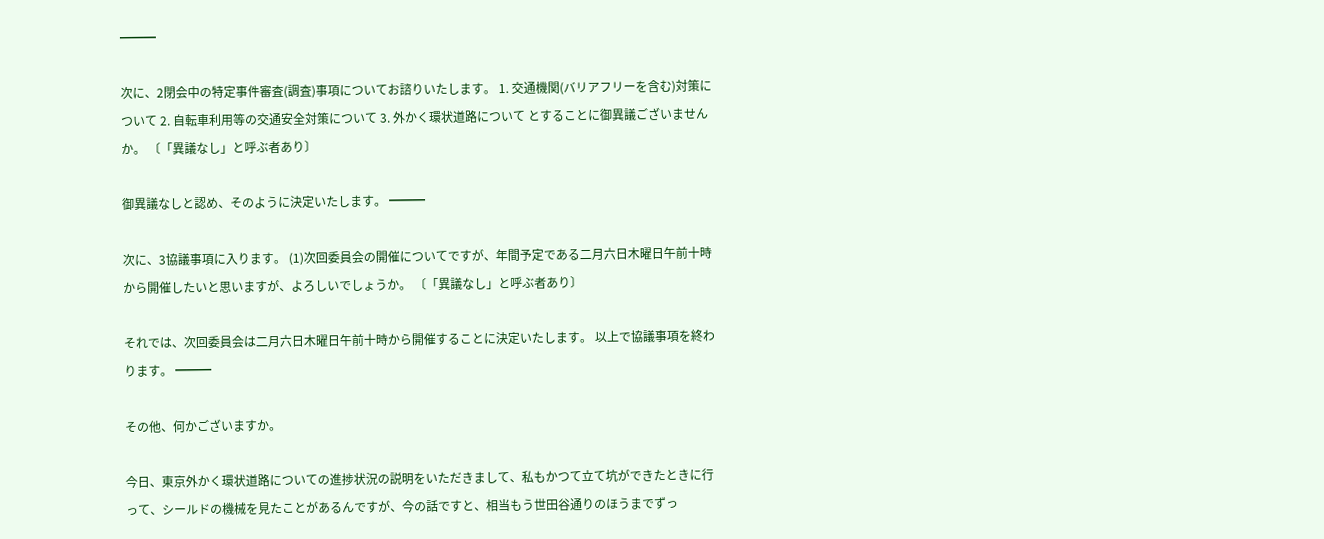━━━

次に、2閉会中の特定事件審査(調査)事項についてお諮りいたします。 1. 交通機関(バリアフリーを含む)対策について 2. 自転車利用等の交通安全対策について 3. 外かく環状道路について とすることに御異議ございませんか。 〔「異議なし」と呼ぶ者あり〕

御異議なしと認め、そのように決定いたします。 ━━━

次に、3協議事項に入ります。 (1)次回委員会の開催についてですが、年間予定である二月六日木曜日午前十時から開催したいと思いますが、よろしいでしょうか。 〔「異議なし」と呼ぶ者あり〕

それでは、次回委員会は二月六日木曜日午前十時から開催することに決定いたします。 以上で協議事項を終わります。 ━━━

その他、何かございますか。

今日、東京外かく環状道路についての進捗状況の説明をいただきまして、私もかつて立て坑ができたときに行って、シールドの機械を見たことがあるんですが、今の話ですと、相当もう世田谷通りのほうまでずっ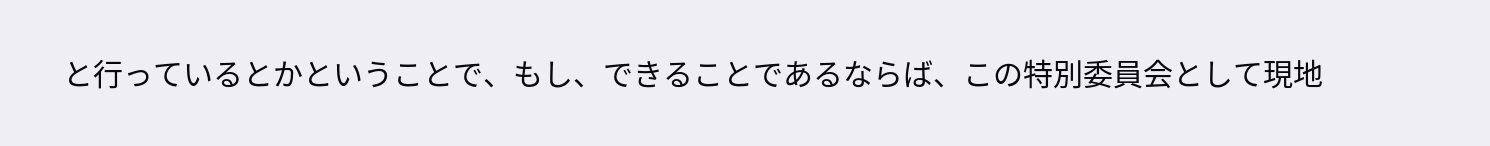と行っているとかということで、もし、できることであるならば、この特別委員会として現地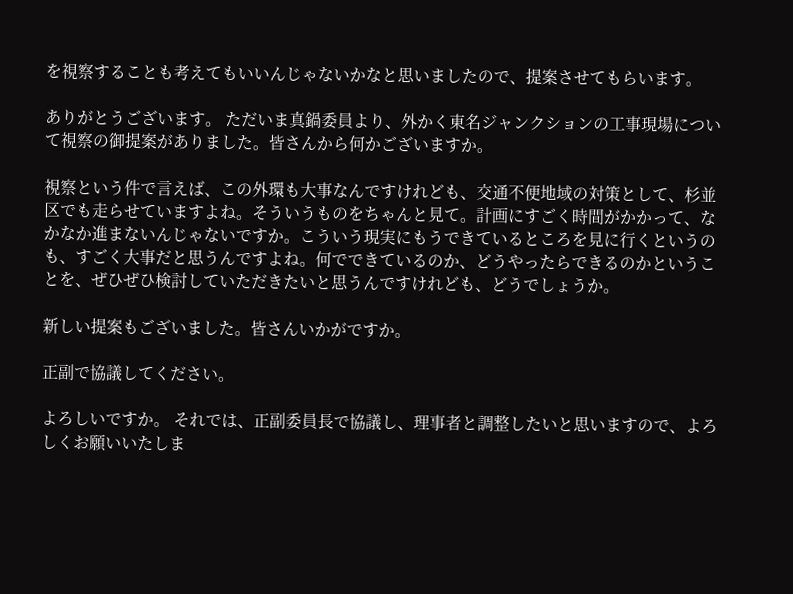を視察することも考えてもいいんじゃないかなと思いましたので、提案させてもらいます。

ありがとうございます。 ただいま真鍋委員より、外かく東名ジャンクションの工事現場について視察の御提案がありました。皆さんから何かございますか。

視察という件で言えば、この外環も大事なんですけれども、交通不便地域の対策として、杉並区でも走らせていますよね。そういうものをちゃんと見て。計画にすごく時間がかかって、なかなか進まないんじゃないですか。こういう現実にもうできているところを見に行くというのも、すごく大事だと思うんですよね。何でできているのか、どうやったらできるのかということを、ぜひぜひ検討していただきたいと思うんですけれども、どうでしょうか。

新しい提案もございました。皆さんいかがですか。

正副で協議してください。

よろしいですか。 それでは、正副委員長で協議し、理事者と調整したいと思いますので、よろしくお願いいたしま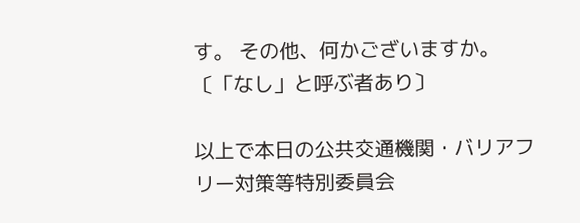す。 その他、何かございますか。 〔「なし」と呼ぶ者あり〕

以上で本日の公共交通機関・バリアフリー対策等特別委員会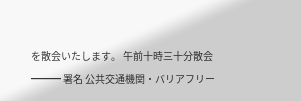を散会いたします。 午前十時三十分散会 ━━━ 署名 公共交通機関・バリアフリー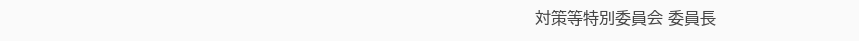対策等特別委員会 委員長